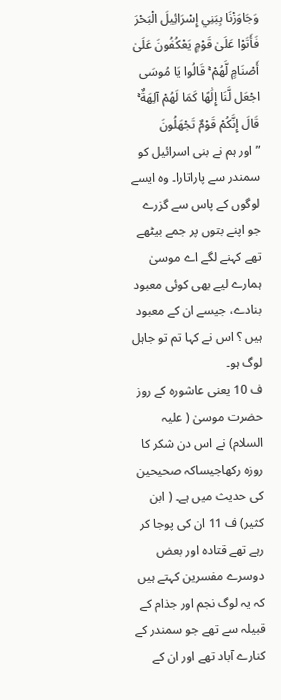وَجَاوَزْنَا بِبَنِي إِسْرَائِيلَ الْبَحْرَ فَأَتَوْا عَلَىٰ قَوْمٍ يَعْكُفُونَ عَلَىٰ أَصْنَامٍ لَّهُمْ ۚ قَالُوا يَا مُوسَى اجْعَل لَّنَا إِلَٰهًا كَمَا لَهُمْ آلِهَةٌ ۚ قَالَ إِنَّكُمْ قَوْمٌ تَجْهَلُونَ
” اور ہم نے بنی اسرائیل کو سمندر سے پاراتارا۔ وہ ایسے لوگوں کے پاس سے گزرے جو اپنے بتوں پر جمے بیٹھے تھے کہنے لگے اے موسیٰ ہمارے لیے بھی کوئی معبود بنادے، جیسے ان کے معبود ہیں ؟ اس نے کہا تم تو جاہل لوگ ہو۔
ف 10 یعنی عاشورہ کے روز حضرت موسیٰ ( علیہ السلام) نے اس دن شکر کا روزہ رکھاجیساکہ صحیحین کی حدیث میں ہے۔ ( ابن کثیر) ف 11 ان کی پوجا کر رہے تھے قتادہ اور بعض دوسرے مفسرین کہتے ہیں کہ یہ لوگ نجم اور جذام کے قبیلہ سے تھے جو سمندر کے کنارے آباد تھے اور ان کے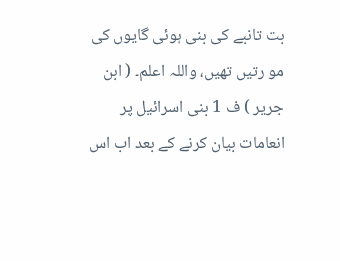بت تانبے کی بنی ہوئی گایوں کی مو رتیں تھیں، واللہ اعلم۔ ( ابن جریر ) ف 1 بنی اسرائیل پر انعامات بیان کرنے کے بعد اب اس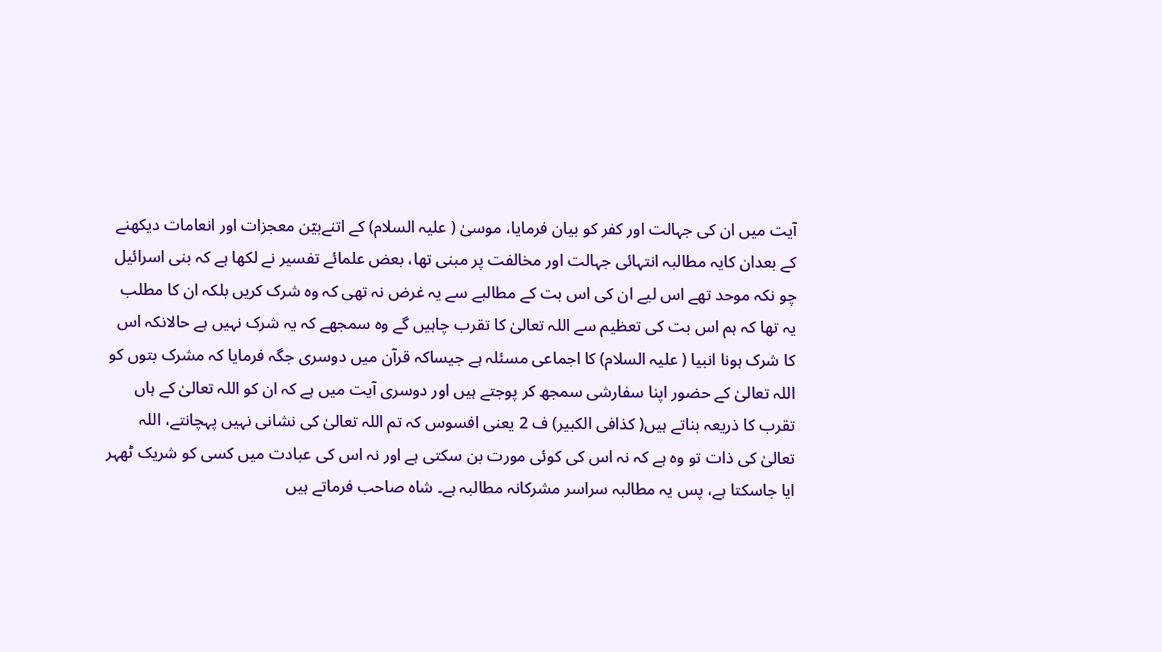آیت میں ان کی جہالت اور کفر کو بیان فرمایا، موسیٰ ( علیہ السلام) کے اتنےبیّن معجزات اور انعامات دیکھنے کے بعدان کایہ مطالبہ انتہائی جہالت اور مخالفت پر مبنی تھا، بعض علمائے تفسیر نے لکھا ہے کہ بنی اسرائیل چو نکہ موحد تھے اس لیے ان کی اس بت کے مطالبے سے یہ غرض نہ تھی کہ وہ شرک کریں بلکہ ان کا مطلب یہ تھا کہ ہم اس بت کی تعظیم سے اللہ تعالیٰ کا تقرب چاہیں گے وہ سمجھے کہ یہ شرک نہیں ہے حالانکہ اس کا شرک ہونا انبیا ( علیہ السلام) کا اجماعی مسئلہ ہے جیساکہ قرآن میں دوسری جگہ فرمایا کہ مشرک بتوں کو اللہ تعالیٰ کے حضور اپنا سفارشی سمجھ کر پوجتے ہیں اور دوسری آیت میں ہے کہ ان کو اللہ تعالیٰ کے ہاں تقرب کا ذریعہ بناتے ہیں( کذافی الکبیر) ف 2 یعنی افسوس کہ تم اللہ تعالیٰ کی نشانی نہیں پہچانتے، اللہ تعالیٰ کی ذات تو وہ ہے کہ نہ اس کی کوئی مورت بن سکتی ہے اور نہ اس کی عبادت میں کسی کو شریک ٹھہر ایا جاسکتا ہے، پس یہ مطالبہ سراسر مشرکانہ مطالبہ ہے۔ شاہ صاحب فرماتے ہیں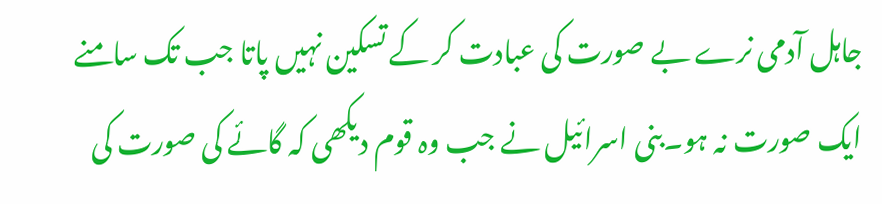جاہل آدمی نرے بے صورت کی عبادت کر کے تسکین نہیں پاتا جب تک سامنے ایک صورت نہ ہو۔بنی اسرائیل نے جب وہ قوم دیکھی کہ گائے کی صورت کی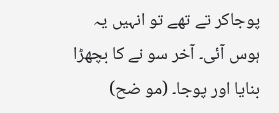پوجاکر تے تھے تو انہیں یہ ہوس آئی۔ آخر سو نے کا بچھڑا بنایا اور پوجا۔ (مو ضح)